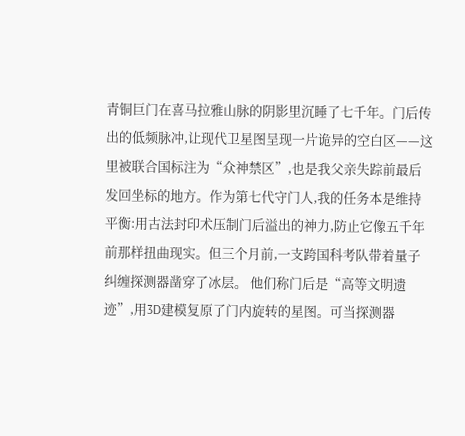青铜巨门在喜马拉雅山脉的阴影里沉睡了七千年。门后传出的低频脉冲,让现代卫星图呈现一片诡异的空白区——这里被联合国标注为“众神禁区”,也是我父亲失踪前最后发回坐标的地方。作为第七代守门人,我的任务本是维持平衡:用古法封印术压制门后溢出的神力,防止它像五千年前那样扭曲现实。但三个月前,一支跨国科考队带着量子纠缠探测器凿穿了冰层。 他们称门后是“高等文明遗迹”,用3D建模复原了门内旋转的星图。可当探测器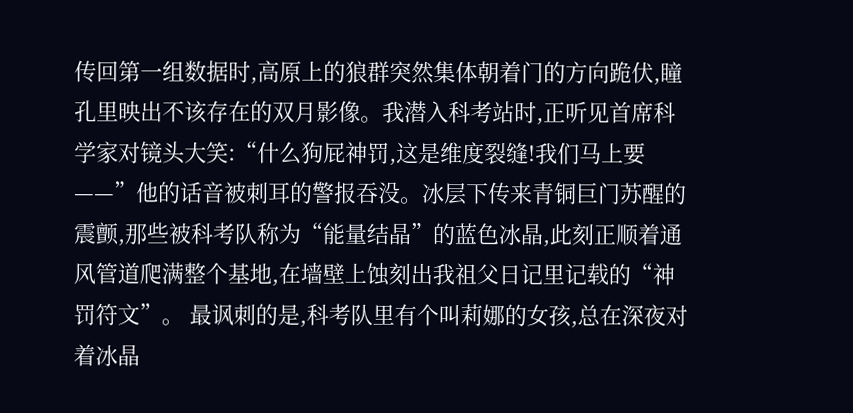传回第一组数据时,高原上的狼群突然集体朝着门的方向跪伏,瞳孔里映出不该存在的双月影像。我潜入科考站时,正听见首席科学家对镜头大笑:“什么狗屁神罚,这是维度裂缝!我们马上要——”他的话音被刺耳的警报吞没。冰层下传来青铜巨门苏醒的震颤,那些被科考队称为“能量结晶”的蓝色冰晶,此刻正顺着通风管道爬满整个基地,在墙壁上蚀刻出我祖父日记里记载的“神罚符文”。 最讽刺的是,科考队里有个叫莉娜的女孩,总在深夜对着冰晶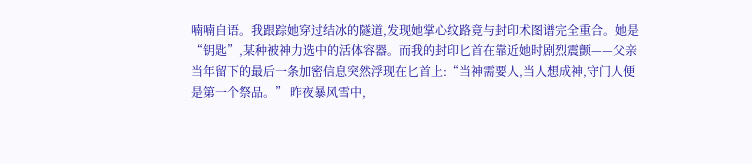喃喃自语。我跟踪她穿过结冰的隧道,发现她掌心纹路竟与封印术图谱完全重合。她是“钥匙”,某种被神力选中的活体容器。而我的封印匕首在靠近她时剧烈震颤——父亲当年留下的最后一条加密信息突然浮现在匕首上:“当神需要人,当人想成神,守门人便是第一个祭品。” 昨夜暴风雪中,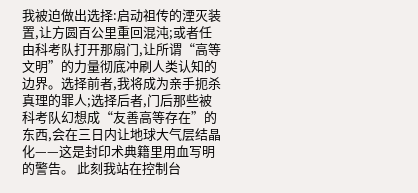我被迫做出选择:启动祖传的湮灭装置,让方圆百公里重回混沌;或者任由科考队打开那扇门,让所谓“高等文明”的力量彻底冲刷人类认知的边界。选择前者,我将成为亲手扼杀真理的罪人;选择后者,门后那些被科考队幻想成“友善高等存在”的东西,会在三日内让地球大气层结晶化——这是封印术典籍里用血写明的警告。 此刻我站在控制台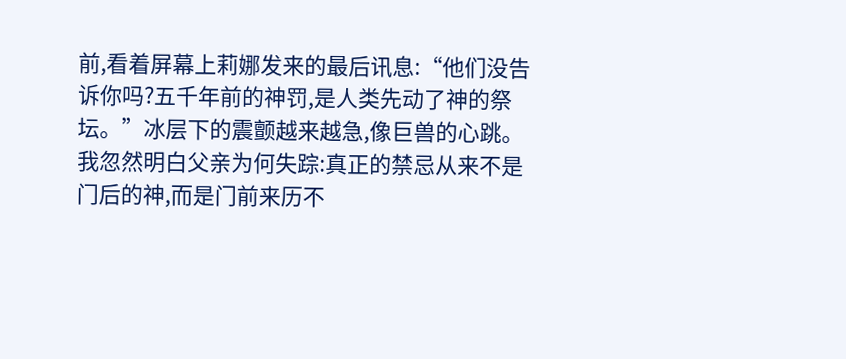前,看着屏幕上莉娜发来的最后讯息:“他们没告诉你吗?五千年前的神罚,是人类先动了神的祭坛。”冰层下的震颤越来越急,像巨兽的心跳。我忽然明白父亲为何失踪:真正的禁忌从来不是门后的神,而是门前来历不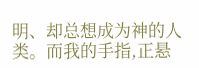明、却总想成为神的人类。而我的手指,正悬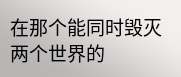在那个能同时毁灭两个世界的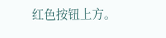红色按钮上方。